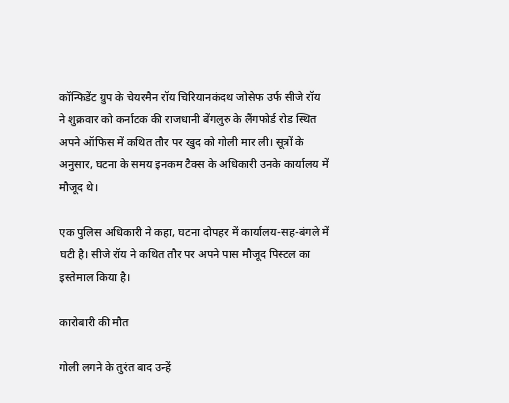कॉन्फिडेंट ग्रुप के चेयरमैन रॉय चिरियानकंदथ जोसेफ उर्फ सीजे रॉय ने शुक्रवार को कर्नाटक की राजधानी बेंगलुरु के लैंगफोर्ड रोड स्थित अपने ऑफिस में कथित तौर पर खुद को गोली मार ली। सूत्रों के अनुसार, घटना के समय इनकम टैक्स के अधिकारी उनके कार्यालय में मौजूद थे।

एक पुलिस अधिकारी ने कहा, घटना दोपहर में कार्यालय-सह-बंगले में घटी है। सीजे रॉय ने कथित तौर पर अपने पास मौजूद पिस्टल का इस्तेमाल किया है।

कारोबारी की मौत

गोली लगने के तुरंत बाद उन्हें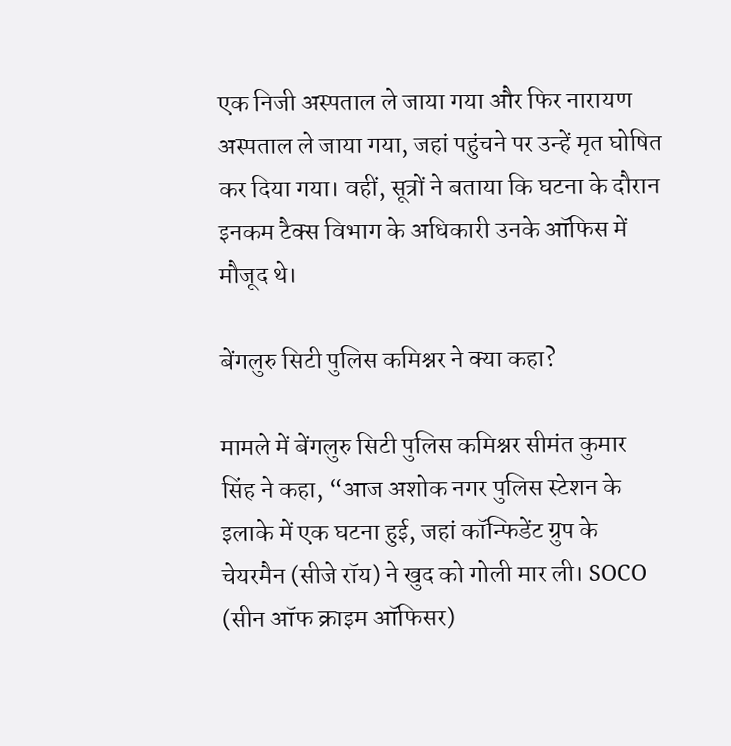एक निजी अस्पताल ले जाया गया और फिर नारायण अस्पताल ले जाया गया, जहां पहुंचने पर उन्हें मृत घोषित कर दिया गया। वहीं, सूत्रों ने बताया कि घटना के दौरान इनकम टैक्स विभाग के अधिकारी उनके ऑफिस में मौजूद थे।

बेंगलुरु सिटी पुलिस कमिश्नर ने क्या कहा?

मामले में बेंगलुरु सिटी पुलिस कमिश्नर सीमंत कुमार सिंह ने कहा, “आज अशोक नगर पुलिस स्टेशन के इलाके में एक घटना हुई, जहां कॉन्फिडेंट ग्रुप के चेयरमैन (सीजे रॉय) ने खुद को गोली मार ली। SOCO (सीन ऑफ क्राइम ऑफिसर)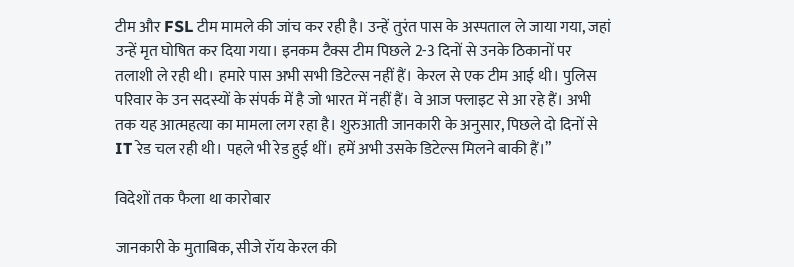टीम और FSL टीम मामले की जांच कर रही है। उन्हें तुरंत पास के अस्पताल ले जाया गया, जहां उन्हें मृत घोषित कर दिया गया। इनकम टैक्स टीम पिछले 2-3 दिनों से उनके ठिकानों पर तलाशी ले रही थी। हमारे पास अभी सभी डिटेल्स नहीं हैं। केरल से एक टीम आई थी। पुलिस परिवार के उन सदस्यों के संपर्क में है जो भारत में नहीं हैं। वे आज फ्लाइट से आ रहे हैं। अभी तक यह आत्महत्या का मामला लग रहा है। शुरुआती जानकारी के अनुसार, पिछले दो दिनों से IT रेड चल रही थी। पहले भी रेड हुई थीं। हमें अभी उसके डिटेल्स मिलने बाकी हैं।”

विदेशों तक फैला था कारोबार

जानकारी के मुताबिक, सीजे रॉय केरल की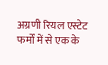अग्रणी रियल एस्टेट फर्मों में से एक के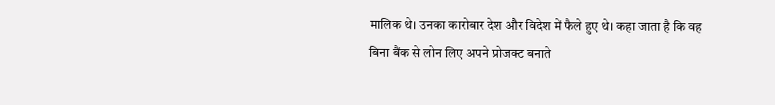मालिक थे। उनका कारोबार देश और विदेश में फैले हुए थे। कहा जाता है कि वह बिना बैंक से लोन लिए अपने प्रोजक्ट बनाते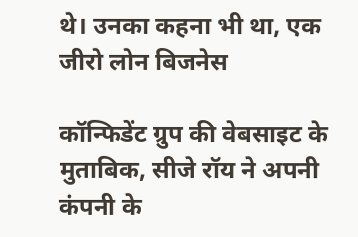थे। उनका कहना भी था, एक जीरो लोन बिजनेस

कॉन्फिडेंट ग्रुप की वेबसाइट के मुताबिक, सीजे रॉय ने अपनी कंपनी के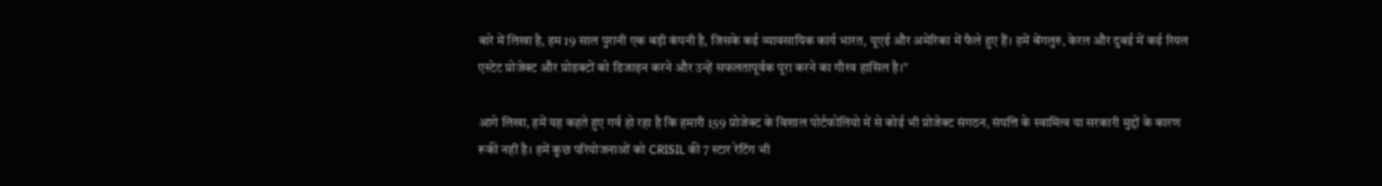बारे में लिखा है, हम 19 साल पुरानी एक बड़ी कंपनी है, जिसके कई व्यावसायिक कार्य भारत, यूएई और अमेरिका में फैले हुए हैं। हमें बेंगलुरु, केरल और दुबई में कई रियल एस्टेट प्रोजेक्ट और प्रोडक्टों को डिजाइन करने और उन्हें सफलतापूर्वक पूरा करने का गौरव हासिल है।”

आगे लिखा, हमें यह कहते हुए गर्व हो रहा है कि हमारी 159 प्रोजेक्ट के विशाल पोर्टफोलियो में से कोई भी प्रोजेक्ट संगठन, संपत्ति के स्वामित्व या सरकारी मुद्दों के कारण रूकी नहीं है। हमें कुछ परियोजनाओं को CRISIL की 7 स्टार रेटिंग भी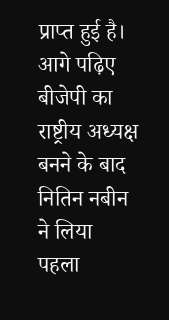प्राप्त हुई है। आगे पढ़िए बीजेपी का राष्ट्रीय अध्यक्ष बनने के बाद नितिन नबीन ने लिया पहला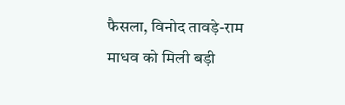फैसला, विनोद तावड़े-राम माधव को मिली बड़ी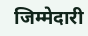जिम्मेदारी